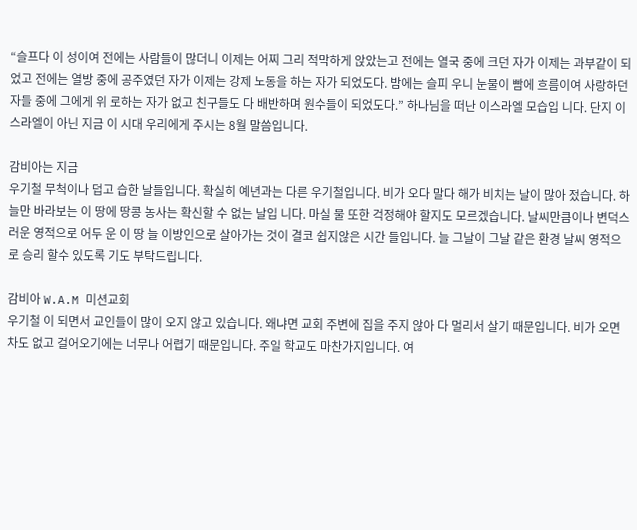“슬프다 이 성이여 전에는 사람들이 많더니 이제는 어찌 그리 적막하게 앉았는고 전에는 열국 중에 크던 자가 이제는 과부같이 되었고 전에는 열방 중에 공주였던 자가 이제는 강제 노동을 하는 자가 되었도다. 밤에는 슬피 우니 눈물이 빰에 흐름이여 사랑하던 자들 중에 그에게 위 로하는 자가 없고 친구들도 다 배반하며 원수들이 되었도다.” 하나님을 떠난 이스라엘 모습입 니다. 단지 이스라엘이 아닌 지금 이 시대 우리에게 주시는 8월 말씀입니다.

감비아는 지금
우기철 무척이나 덥고 습한 날들입니다. 확실히 예년과는 다른 우기철입니다. 비가 오다 말다 해가 비치는 날이 많아 젔습니다. 하늘만 바라보는 이 땅에 땅콩 농사는 확신할 수 없는 날입 니다. 마실 물 또한 걱정해야 할지도 모르겠습니다. 날씨만큼이나 변덕스러운 영적으로 어두 운 이 땅 늘 이방인으로 살아가는 것이 결코 쉽지않은 시간 들입니다. 늘 그날이 그날 같은 환경 날씨 영적으로 승리 할수 있도록 기도 부탁드립니다.

감비아 W.A.M 미션교회
우기철 이 되면서 교인들이 많이 오지 않고 있습니다. 왜냐면 교회 주변에 집을 주지 않아 다 멀리서 살기 때문입니다. 비가 오면 차도 없고 걸어오기에는 너무나 어렵기 때문입니다. 주일 학교도 마찬가지입니다. 여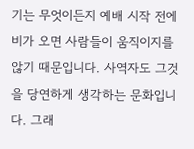기는 무엇이든지 예배 시작 전에 비가 오면 사람들이 움직이지를 않기 때문입니다. 사역자도 그것을 당연하게 생각하는 문화입니다. 그래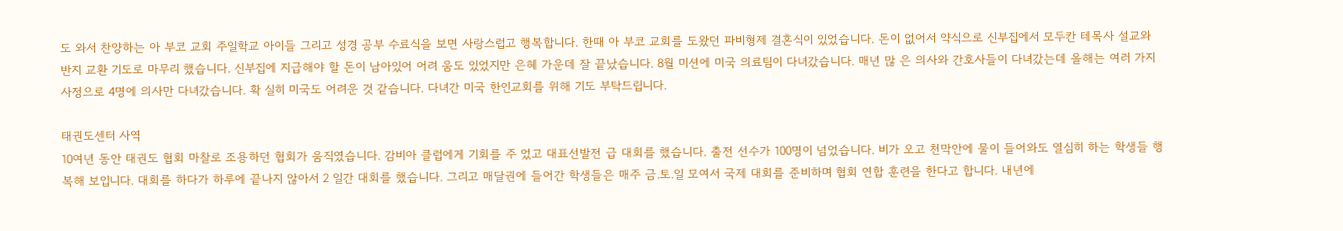도 와서 찬양하는 아 부코 교회 주일학교 아이들 그리고 성경 공부 수료식을 보면 사랑스럽고 행복합니다. 한때 아 부코 교회를 도왔던 파비형제 결혼식이 있었습니다. 돈이 없어서 약식으로 신부집에서 모두칸 테목사 설교와 반지 교환 기도로 마무리 했습니다. 신부집에 지급해야 할 돈이 남아있어 어려 움도 있었지만 은혜 가운데 잘 끝났습니다. 8월 미션에 미국 의료팀이 다녀갔습니다. 매년 많 은 의사와 간호사들이 다녀갔는데 올해는 여러 가지 사정으로 4명에 의사만 다녀갔습니다. 확 실히 미국도 어려운 것 같습니다. 다녀간 미국 한인교회를 위해 기도 부탁드립니다.

태권도센터 사역
10여년 동안 태권도 협회 마찰로 조용하던 협회가 움직였습니다. 감비아 클럽에게 기회를 주 었고 대표선발전 급 대회를 했습니다. 출전 선수가 100명이 넘었습니다. 비가 오고 천막안에 물이 들어와도 열심히 하는 학생들 행복해 보입니다. 대회를 하다가 하루에 끝나지 않아서 2 일간 대회를 했습니다. 그리고 매달권에 들어간 학생들은 매주 금.토.일 모여서 국제 대회를 준비하며 협회 연합 훈련을 한다고 합니다. 내년에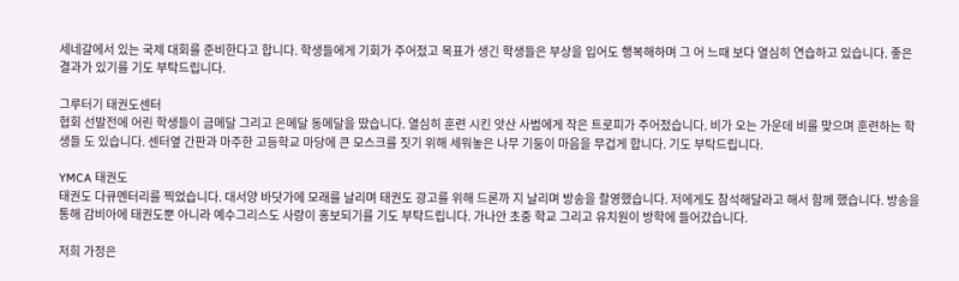세네갈에서 있는 국제 대회를 준비한다고 합니다. 학생들에게 기회가 주어젔고 목표가 생긴 학생들은 부상을 입어도 행복해하며 그 어 느때 보다 열심히 연습하고 있습니다. 좋은 결과가 있기를 기도 부탁드립니다.

그루터기 태권도센터
협회 선발전에 어린 학생들이 금메달 그리고 은메달 동메달을 땄습니다. 열심히 훈련 시킨 앗산 사범에게 작은 트로피가 주어젔습니다. 비가 오는 가운데 비를 맞으며 훈련하는 학생들 도 있습니다. 센터옆 간판과 마주한 고등학교 마당에 큰 모스크를 짓기 위해 세워놓은 나무 기둥이 마음을 무겁게 합니다. 기도 부탁드립니다.

YMCA 태권도
태권도 다큐멘터리를 찍었습니다. 대서양 바닷가에 모래를 날리며 태권도 광고를 위해 드론까 지 날리며 방송을 촬영했습니다. 저에게도 참석해달라고 해서 함께 했습니다. 방송을 통해 감비아에 태권도뿐 아니라 예수그리스도 사랑이 홍보되기를 기도 부탁드립니다. 가나안 초중 학교 그리고 유치원이 방학에 들어갔습니다.

저희 가정은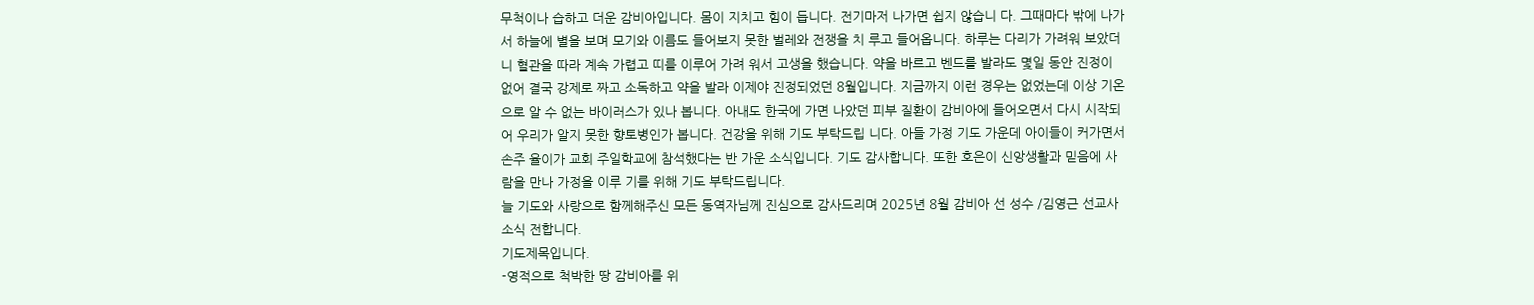무척이나 습하고 더운 감비아입니다. 몸이 지치고 힘이 듭니다. 전기마저 나가면 쉽지 않습니 다. 그때마다 밖에 나가서 하늘에 별을 보며 모기와 이름도 들어보지 못한 벌레와 전쟁을 치 루고 들어옵니다. 하루는 다리가 가려워 보았더니 혈관을 따라 계속 가렵고 띠를 이루어 가려 워서 고생을 했습니다. 약을 바르고 벤드를 발라도 몇일 동안 진정이 없어 결국 강제로 짜고 소독하고 약을 발라 이제야 진정되었던 8월입니다. 지금까지 이런 경우는 없었는데 이상 기온 으로 알 수 없는 바이러스가 있나 봅니다. 아내도 한국에 가면 나았던 피부 질환이 감비아에 들어오면서 다시 시작되어 우리가 알지 못한 향토병인가 봅니다. 건강을 위해 기도 부탁드립 니다. 아들 가정 기도 가운데 아이들이 커가면서 손주 율이가 교회 주일학교에 참석했다는 반 가운 소식입니다. 기도 감사합니다. 또한 호은이 신앙생활과 믿음에 사람을 만나 가정을 이루 기를 위해 기도 부탁드립니다.
늘 기도와 사랑으로 함께해주신 모든 동역자님께 진심으로 감사드리며 2025년 8월 감비아 선 성수 /김영근 선교사 소식 전합니다.
기도제목입니다.
-영적으로 척박한 땅 감비아를 위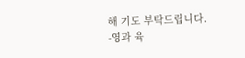해 기도 부탁드립니다.
-영과 육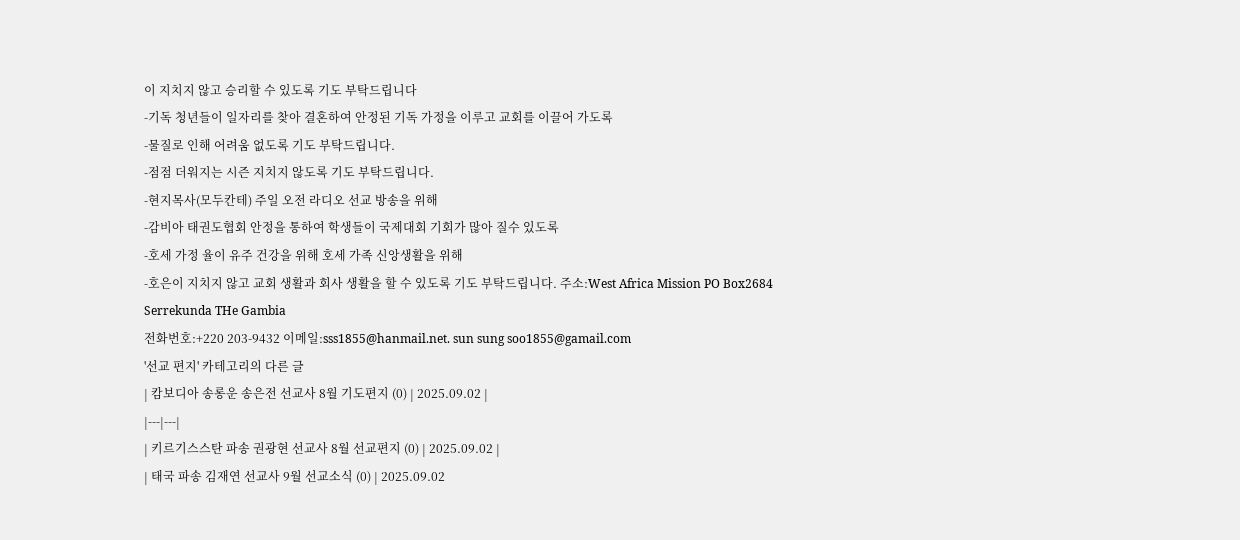이 지치지 않고 승리할 수 있도록 기도 부탁드립니다
-기독 청년들이 일자리를 찾아 결혼하여 안정된 기독 가정을 이루고 교회를 이끌어 가도록
-물질로 인해 어려움 없도록 기도 부탁드립니다.
-점점 더워지는 시즌 지치지 않도록 기도 부탁드립니다.
-현지목사(모두칸테) 주일 오전 라디오 선교 방송을 위해
-감비아 태권도협회 안정을 통하여 학생들이 국제대회 기회가 많아 질수 있도록
-호세 가정 율이 유주 건강을 위해 호세 가족 신앙생활을 위해
-호은이 지치지 않고 교회 생활과 회사 생활을 할 수 있도록 기도 부탁드립니다. 주소:West Africa Mission PO Box2684 Serrekunda THe Gambia
전화번호:+220 203-9432 이메일:sss1855@hanmail.net. sun sung soo1855@gamail.com
'선교 편지' 카테고리의 다른 글
| 캄보디아 송롱운 송은전 선교사 8월 기도편지 (0) | 2025.09.02 |
|---|---|
| 키르기스스탄 파송 권광현 선교사 8월 선교편지 (0) | 2025.09.02 |
| 태국 파송 김재연 선교사 9월 선교소식 (0) | 2025.09.02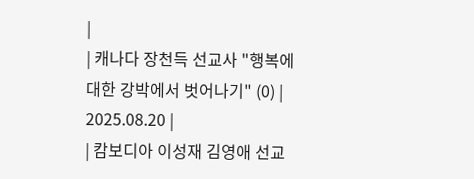|
| 캐나다 장천득 선교사 "행복에 대한 강박에서 벗어나기" (0) | 2025.08.20 |
| 캄보디아 이성재 김영애 선교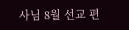사님 8월 선교 편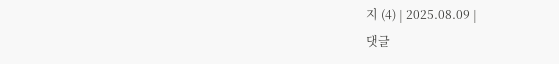지 (4) | 2025.08.09 |
댓글